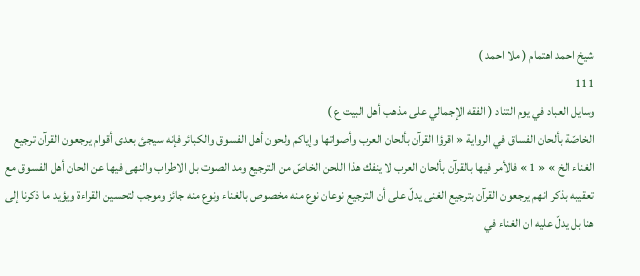شيخ احمد اهتمام ( ملا احمد )
111
وسايل العباد في يوم التناد ( الفقه الإجمالي على مذهب أهل البيت ع )
الخاصّة بألحان الفساق في الرواية « اقرؤا القرآن بألحان العرب وأصواتها وإياكم ولحون أهل الفسوق والكبائر فإنه سيجئ بعدى أقوام يرجعون القرآن ترجيع الغناء الخ » « 1 » فالأمر فيها بالقرآن بألحان العرب لا ينفك هذا اللحن الخاصّ من الترجيع ومد الصوت بل الاطراب والنهى فيها عن الحان أهل الفسوق مع تعقيبه بذكر انهم يرجعون القرآن بترجيع الغنى يدلّ على أن الترجيع نوعان نوع منه مخصوص بالغناء ونوع منه جائز وموجب لتحسين القراءة ويؤيد ما ذكرنا إلى هنا بل يدلّ عليه ان الغناء في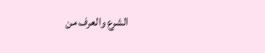الشرع والعرف من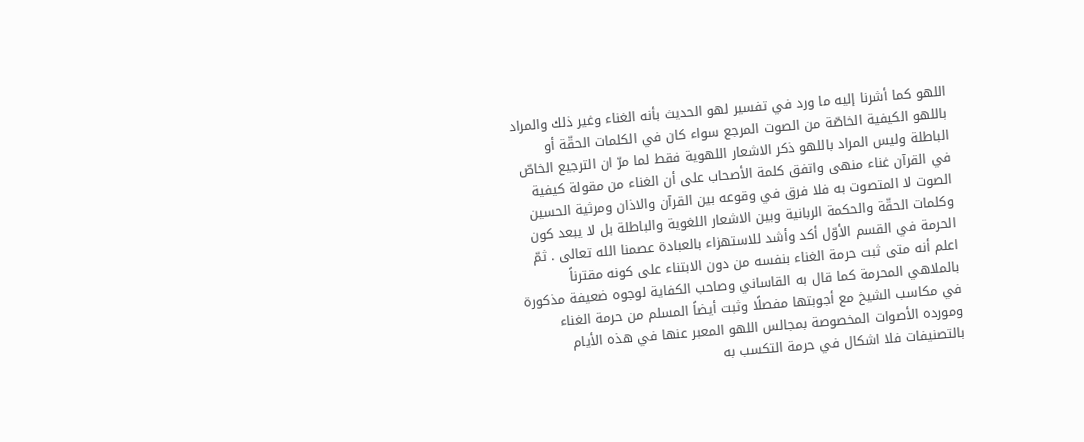اللهو كما أشرنا إليه ما ورد في تفسير لهو الحديث بأنه الغناء وغير ذلك والمراد باللهو الكيفية الخاصّة من الصوت المرجع سواء كان في الكلمات الحقّة أو الباطلة وليس المراد باللهو ذكر الاشعار اللهوية فقط لما مرّ ان الترجيع الخاصّ في القرآن غناء منهى واتفق كلمة الأصحاب على أن الغناء من مقولة كيفية الصوت لا المتصوت به فلا فرق في وقوعه بين القرآن والاذان ومرثية الحسين وكلمات الحقّة والحكمة الربانية وبين الاشعار اللغوية والباطلة بل لا يبعد كون الحرمة في القسم الأوّل أكد وأشد للاستهزاء بالعبادة عصمنا الله تعالى . ثمّ اعلم أنه متى ثبت حرمة الغناء بنفسه من دون الابتناء على كونه مقترناً بالملاهي المحرمة كما قال به القاساني وصاحب الكفاية لوجوه ضعيفة مذكورة في مكاسب الشيخ مع أجوبتها مفصلًا وثبت أيضاً المسلم من حرمة الغناء ومورده الأصوات المخصوصة بمجالس اللهو المعبر عنها في هذه الأيام بالتصنيفات فلا اشكال في حرمة التكسب به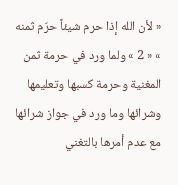« لأن الله إذا حرم شيئاً حرّم ثمنه » « 2 » ولما ورد في حرمة ثمن المغنية وحرمة كسبها وتعليمها وشرائها وما ورد في جواز شرائها مع عدم أمرها بالتغني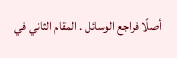أصلًا فراجع الوسائل . المقام الثاني في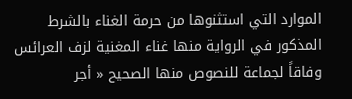الموارد التي استثنوها من حرمة الغناء بالشرط المذكور في الرواية منها غناء المغنية لزف العرائس وفاقاً لجماعة للنصوص منها الصحيح « أجر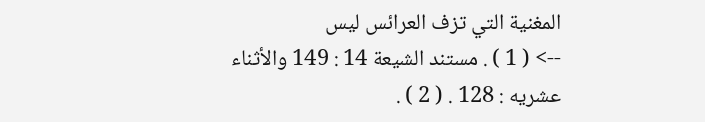المغنية التي تزف العرائس ليس
--> ( 1 ) . مستند الشيعة 14 : 149 والأثناء عشريه : 128 . ( 2 ) .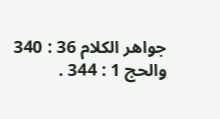جواهر الكلام 36 : 340 والحج 1 : 344 .